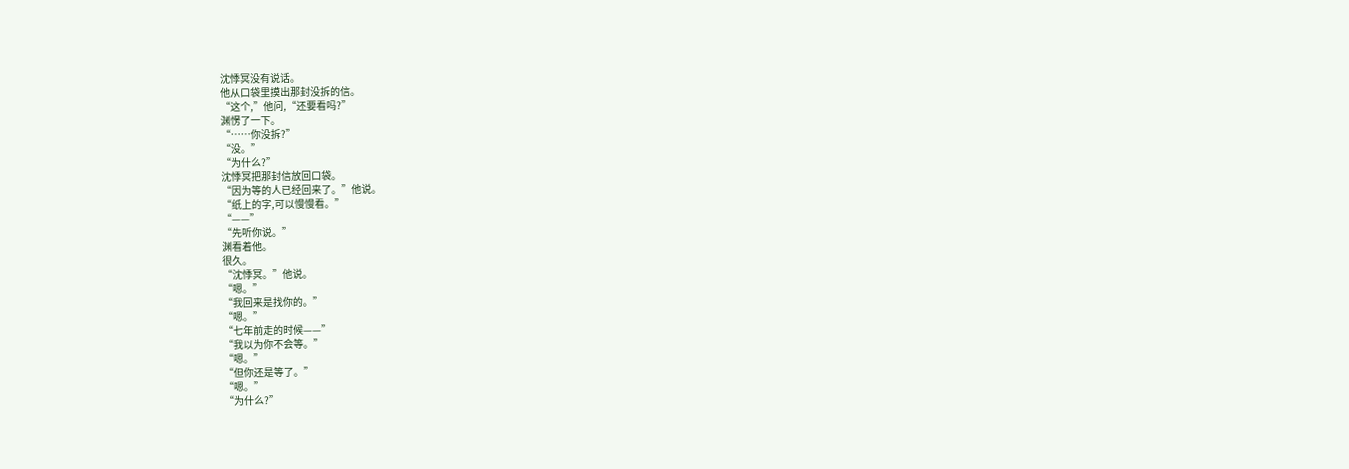沈悸冥没有说话。
他从口袋里摸出那封没拆的信。
“这个,”他问,“还要看吗?”
渊愣了一下。
“……你没拆?”
“没。”
“为什么?”
沈悸冥把那封信放回口袋。
“因为等的人已经回来了。”他说。
“纸上的字,可以慢慢看。”
“——”
“先听你说。”
渊看着他。
很久。
“沈悸冥。”他说。
“嗯。”
“我回来是找你的。”
“嗯。”
“七年前走的时候——”
“我以为你不会等。”
“嗯。”
“但你还是等了。”
“嗯。”
“为什么?”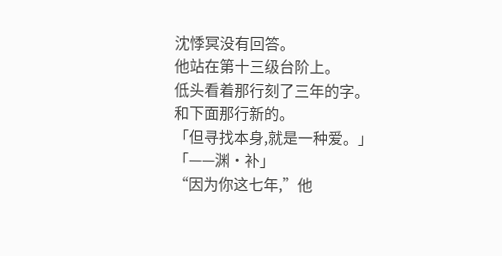沈悸冥没有回答。
他站在第十三级台阶上。
低头看着那行刻了三年的字。
和下面那行新的。
「但寻找本身,就是一种爱。」
「——渊·补」
“因为你这七年,”他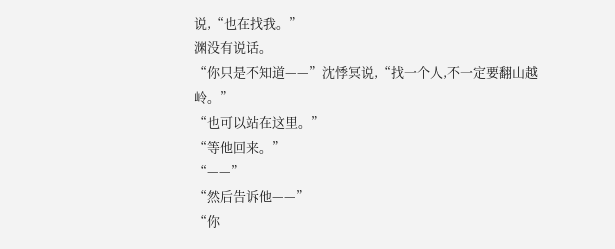说,“也在找我。”
渊没有说话。
“你只是不知道——”沈悸冥说,“找一个人,不一定要翻山越岭。”
“也可以站在这里。”
“等他回来。”
“——”
“然后告诉他——”
“你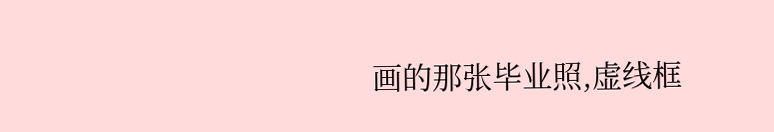画的那张毕业照,虚线框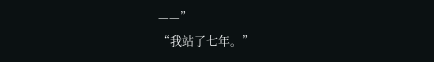——”
“我站了七年。”